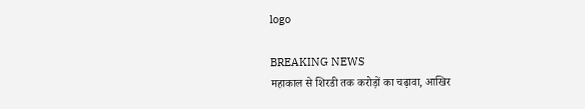logo

BREAKING NEWS
महाकाल से शिरडी तक करोड़ों का चढ़ावा, आखिर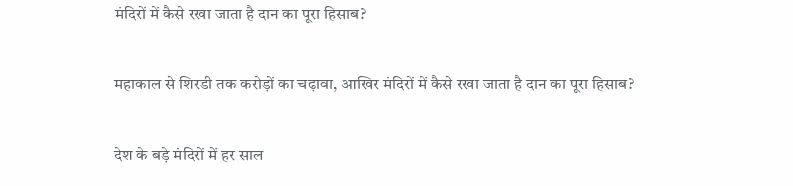मंदिरों में कैसे रखा जाता है दान का पूरा हिसाब?

महाकाल से शिरडी तक करोड़ों का चढ़ावा, आखिर मंदिरों में कैसे रखा जाता है दान का पूरा हिसाब?

देश के बड़े मंदिरों में हर साल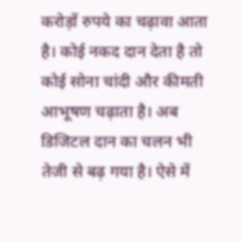करोड़ों रुपये का चढ़ावा आता है। कोई नकद दान देता है तो कोई सोना चांदी और कीमती आभूषण चढ़ाता है। अब डिजिटल दान का चलन भी तेजी से बढ़ गया है। ऐसे में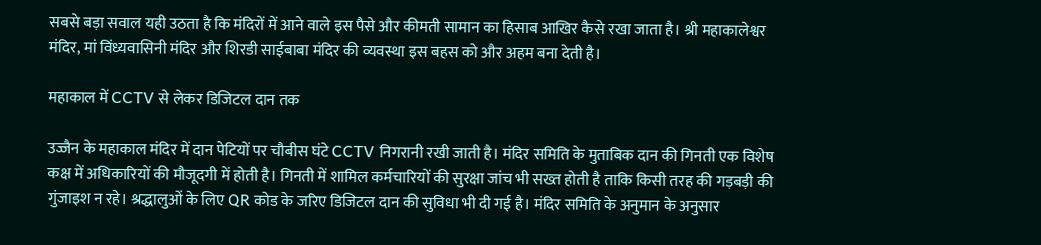सबसे बड़ा सवाल यही उठता है कि मंदिरों में आने वाले इस पैसे और कीमती सामान का हिसाब आखिर कैसे रखा जाता है। श्री महाकालेश्वर मंदिर, मां विंध्यवासिनी मंदिर और शिरडी साईबाबा मंदिर की व्यवस्था इस बहस को और अहम बना देती है।

महाकाल में CCTV से लेकर डिजिटल दान तक

उज्जैन के महाकाल मंदिर में दान पेटियों पर चौबीस घंटे CCTV निगरानी रखी जाती है। मंदिर समिति के मुताबिक दान की गिनती एक विशेष कक्ष में अधिकारियों की मौजूदगी में होती है। गिनती में शामिल कर्मचारियों की सुरक्षा जांच भी सख्त होती है ताकि किसी तरह की गड़बड़ी की गुंजाइश न रहे। श्रद्धालुओं के लिए QR कोड के जरिए डिजिटल दान की सुविधा भी दी गई है। मंदिर समिति के अनुमान के अनुसार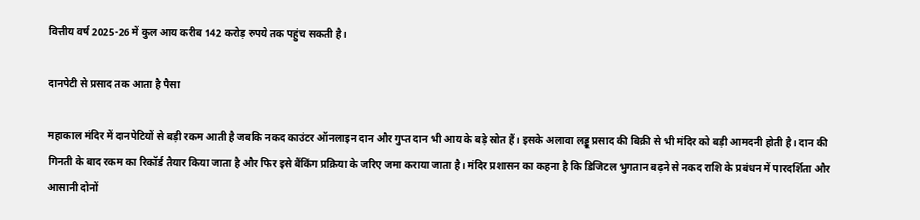वित्तीय वर्ष 2025-26 में कुल आय करीब 142 करोड़ रुपये तक पहुंच सकती है।

दानपेटी से प्रसाद तक आता है पैसा

महाकाल मंदिर में दानपेटियों से बड़ी रकम आती है जबकि नकद काउंटर ऑनलाइन दान और गुप्त दान भी आय के बड़े स्रोत हैं। इसके अलावा लड्डू प्रसाद की बिक्री से भी मंदिर को बड़ी आमदनी होती है। दान की गिनती के बाद रकम का रिकॉर्ड तैयार किया जाता है और फिर इसे बैंकिंग प्रक्रिया के जरिए जमा कराया जाता है। मंदिर प्रशासन का कहना है कि डिजिटल भुगतान बढ़ने से नकद राशि के प्रबंधन में पारदर्शिता और आसानी दोनों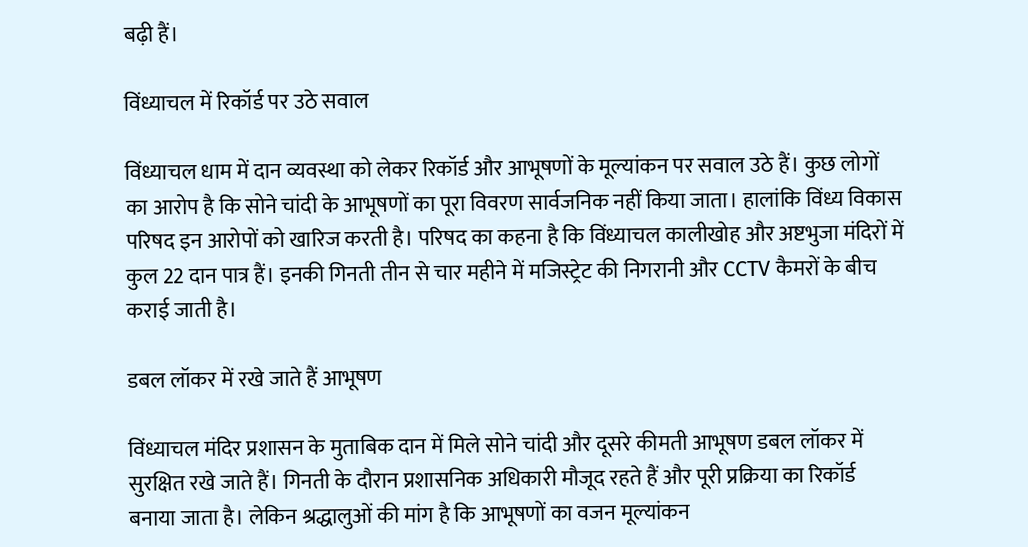बढ़ी हैं।

विंध्याचल में रिकॉर्ड पर उठे सवाल

विंध्याचल धाम में दान व्यवस्था को लेकर रिकॉर्ड और आभूषणों के मूल्यांकन पर सवाल उठे हैं। कुछ लोगों का आरोप है कि सोने चांदी के आभूषणों का पूरा विवरण सार्वजनिक नहीं किया जाता। हालांकि विंध्य विकास परिषद इन आरोपों को खारिज करती है। परिषद का कहना है कि विंध्याचल कालीखोह और अष्टभुजा मंदिरों में कुल 22 दान पात्र हैं। इनकी गिनती तीन से चार महीने में मजिस्ट्रेट की निगरानी और CCTV कैमरों के बीच कराई जाती है।

डबल लॉकर में रखे जाते हैं आभूषण

विंध्याचल मंदिर प्रशासन के मुताबिक दान में मिले सोने चांदी और दूसरे कीमती आभूषण डबल लॉकर में सुरक्षित रखे जाते हैं। गिनती के दौरान प्रशासनिक अधिकारी मौजूद रहते हैं और पूरी प्रक्रिया का रिकॉर्ड बनाया जाता है। लेकिन श्रद्धालुओं की मांग है कि आभूषणों का वजन मूल्यांकन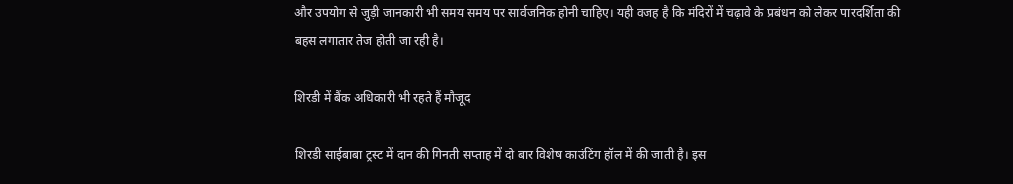और उपयोग से जुड़ी जानकारी भी समय समय पर सार्वजनिक होनी चाहिए। यही वजह है कि मंदिरों में चढ़ावे के प्रबंधन को लेकर पारदर्शिता की बहस लगातार तेज होती जा रही है।

शिरडी में बैंक अधिकारी भी रहते हैं मौजूद

शिरडी साईबाबा ट्रस्ट में दान की गिनती सप्ताह में दो बार विशेष काउंटिंग हॉल में की जाती है। इस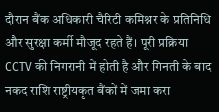दौरान बैंक अधिकारी चैरिटी कमिश्नर के प्रतिनिधि और सुरक्षा कर्मी मौजूद रहते हैं। पूरी प्रक्रिया CCTV की निगरानी में होती है और गिनती के बाद नकद राशि राष्ट्रीयकृत बैंकों में जमा करा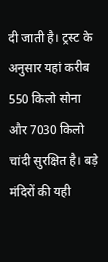दी जाती है। ट्रस्ट के अनुसार यहां करीब 550 किलो सोना और 7030 किलो चांदी सुरक्षित है। बड़े मंदिरों की यही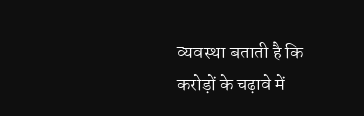व्यवस्था बताती है कि करोड़ों के चढ़ावे में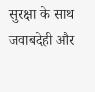सुरक्षा के साथ जवाबदेही और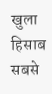खुला हिसाब सबसे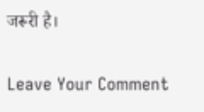जरूरी है।

Leave Your Comment